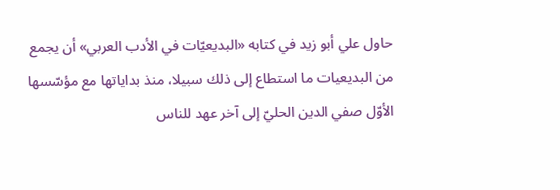حاول علي أبو زيد في كتابه «البديعيّات في الأدب العربي» أن يجمع من البديعيات ما استطاع إلى ذلك سبيلا، منذ بداياتها مع مؤسّسها الأوّل صفي الدين الحليّ إلى آخر عهد للناس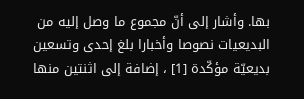بها. وأشار إلى أنّ مجموع ما وصل إليه من البديعيات نصوصا وأخبارا بلغ إحدى وتسعين بديعيّة مؤكّدة [1] ، إضافة إلى اثنتين منها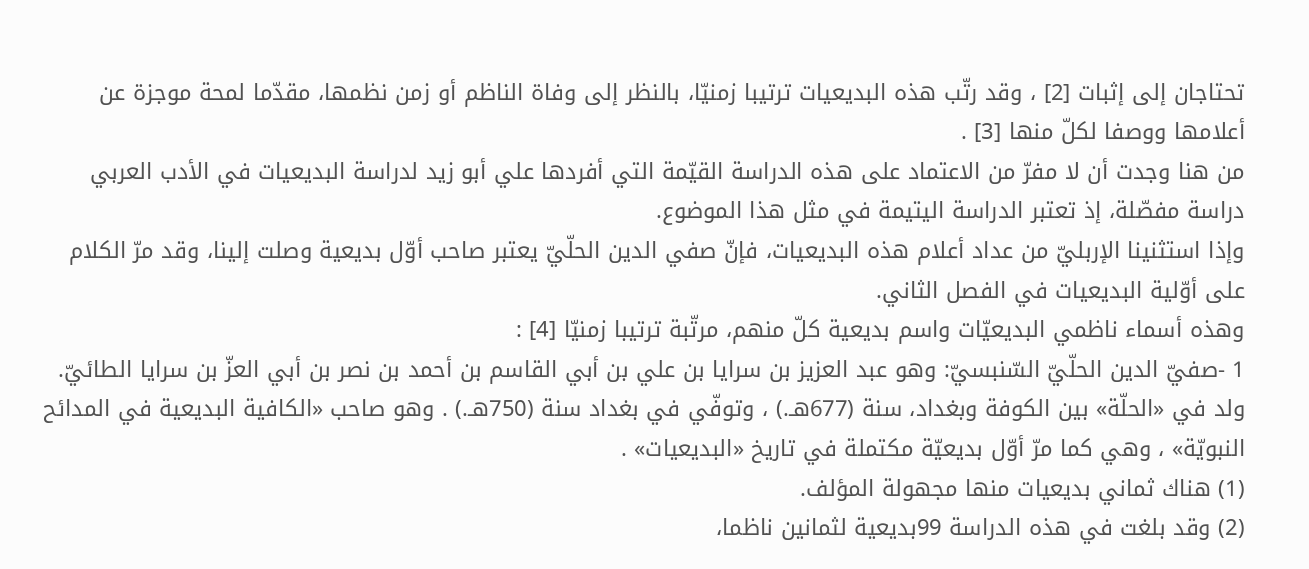تحتاجان إلى إثبات [2] ، وقد رتّب هذه البديعيات ترتيبا زمنيّا، بالنظر إلى وفاة الناظم أو زمن نظمها، مقدّما لمحة موجزة عن أعلامها ووصفا لكلّ منها [3] .
من هنا وجدت أن لا مفرّ من الاعتماد على هذه الدراسة القيّمة التي أفردها علي أبو زيد لدراسة البديعيات في الأدب العربي دراسة مفصّلة، إذ تعتبر الدراسة اليتيمة في مثل هذا الموضوع.
وإذا استثنينا الإربليّ من عداد أعلام هذه البديعيات، فإنّ صفي الدين الحلّيّ يعتبر صاحب أوّل بديعية وصلت إلينا، وقد مرّ الكلام على أوّلية البديعيات في الفصل الثاني.
وهذه أسماء ناظمي البديعيّات واسم بديعية كلّ منهم، مرتّبة ترتيبا زمنيّا [4] :
1 -صفيّ الدين الحلّيّ السّنبسيّ: وهو عبد العزيز بن سرايا بن علي بن أبي القاسم بن أحمد بن نصر بن أبي العزّ بن سرايا الطائيّ. ولد في «الحلّة» بين الكوفة وبغداد، سنة (677هـ.) ، وتوفّي في بغداد سنة (750هـ.) . وهو صاحب «الكافية البديعية في المدائح النبويّة» ، وهي كما مرّ أوّل بديعيّة مكتملة في تاريخ «البديعيات» .
(1) هناك ثماني بديعيات منها مجهولة المؤلف.
(2) وقد بلغت في هذه الدراسة 99بديعية لثمانين ناظما،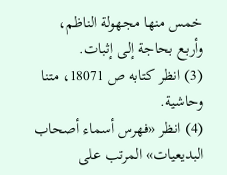خمس منها مجهولة الناظم، وأربع بحاجة إلى إثبات.
(3) انظر كتابه ص 18071، متنا وحاشية.
(4) انظر «فهرس أسماء أصحاب البديعيات» المرتب على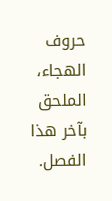حروف الهجاء، الملحق بآخر هذا الفصل.